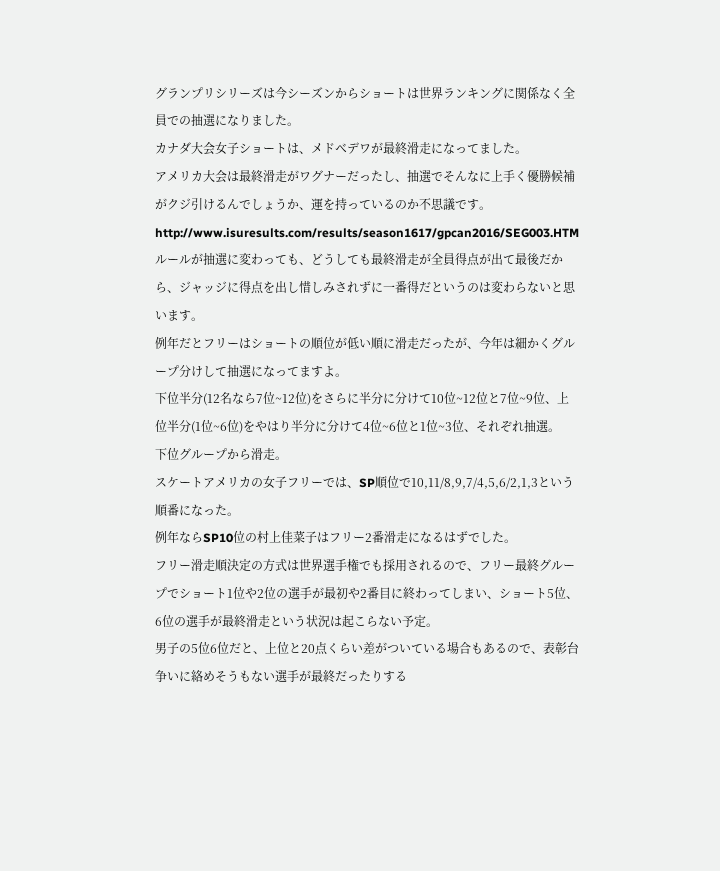グランプリシリーズは今シーズンからショートは世界ランキングに関係なく全員での抽選になりました。
カナダ大会女子ショートは、メドベデワが最終滑走になってました。
アメリカ大会は最終滑走がワグナーだったし、抽選でそんなに上手く優勝候補がクジ引けるんでしょうか、運を持っているのか不思議です。
http://www.isuresults.com/results/season1617/gpcan2016/SEG003.HTM ルールが抽選に変わっても、どうしても最終滑走が全員得点が出て最後だから、ジャッジに得点を出し惜しみされずに一番得だというのは変わらないと思います。
例年だとフリーはショートの順位が低い順に滑走だったが、今年は細かくグループ分けして抽選になってますよ。
下位半分(12名なら7位~12位)をさらに半分に分けて10位~12位と7位~9位、上位半分(1位~6位)をやはり半分に分けて4位~6位と1位~3位、それぞれ抽選。
下位グループから滑走。
スケートアメリカの女子フリーでは、SP順位で10,11/8,9,7/4,5,6/2,1,3という順番になった。
例年ならSP10位の村上佳菜子はフリー2番滑走になるはずでした。
フリー滑走順決定の方式は世界選手権でも採用されるので、フリー最終グループでショート1位や2位の選手が最初や2番目に終わってしまい、ショート5位、6位の選手が最終滑走という状況は起こらない予定。
男子の5位6位だと、上位と20点くらい差がついている場合もあるので、表彰台争いに絡めそうもない選手が最終だったりする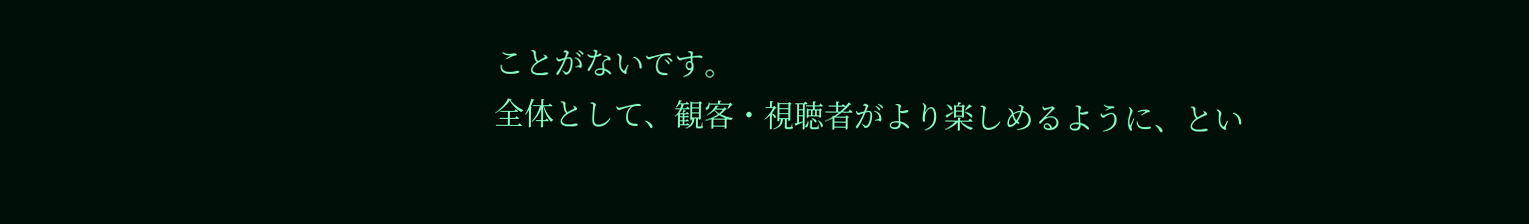ことがないです。
全体として、観客・視聴者がより楽しめるように、とい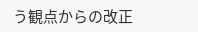う観点からの改正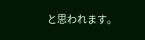と思われます。